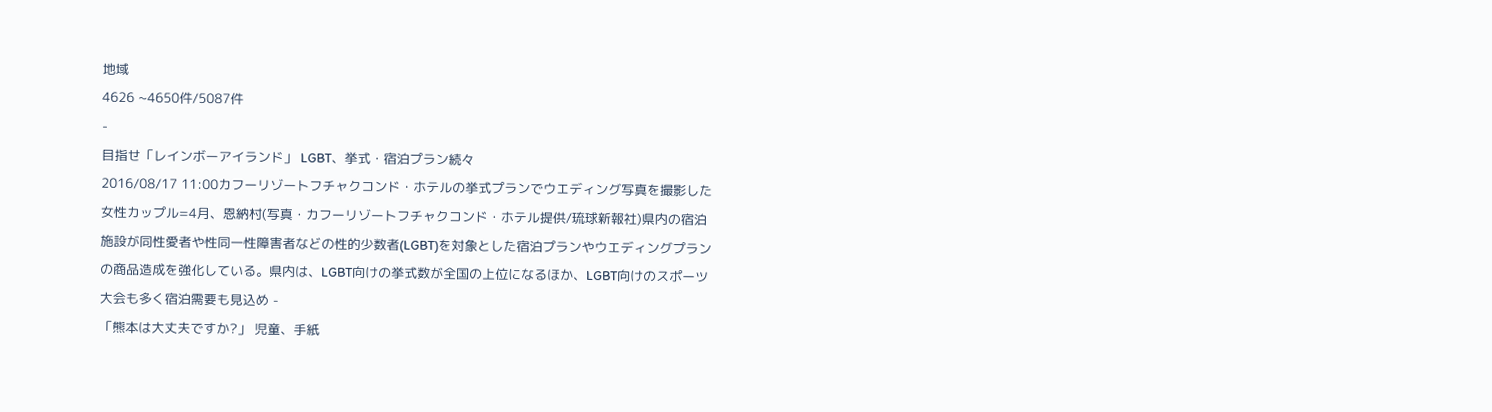地域
4626 ~4650件/5087件
-
目指せ「レインボーアイランド」 LGBT、挙式・宿泊プラン続々
2016/08/17 11:00カフーリゾートフチャクコンド・ホテルの挙式プランでウエディング写真を撮影した女性カップル=4月、恩納村(写真・カフーリゾートフチャクコンド・ホテル提供/琉球新報社)県内の宿泊施設が同性愛者や性同一性障害者などの性的少数者(LGBT)を対象とした宿泊プランやウエディングプランの商品造成を強化している。県内は、LGBT向けの挙式数が全国の上位になるほか、LGBT向けのスポーツ大会も多く宿泊需要も見込め -
「熊本は大丈夫ですか?」 児童、手紙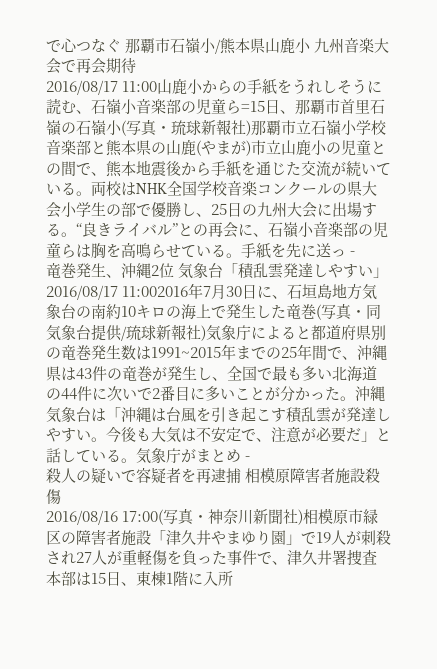で心つなぐ 那覇市石嶺小/熊本県山鹿小 九州音楽大会で再会期待
2016/08/17 11:00山鹿小からの手紙をうれしそうに読む、石嶺小音楽部の児童ら=15日、那覇市首里石嶺の石嶺小(写真・琉球新報社)那覇市立石嶺小学校音楽部と熊本県の山鹿(やまが)市立山鹿小の児童との間で、熊本地震後から手紙を通じた交流が続いている。両校はNHK全国学校音楽コンクールの県大会小学生の部で優勝し、25日の九州大会に出場する。“良きライバル”との再会に、石嶺小音楽部の児童らは胸を高鳴らせている。手紙を先に送っ -
竜巻発生、沖縄2位 気象台「積乱雲発達しやすい」
2016/08/17 11:002016年7月30日に、石垣島地方気象台の南約10キロの海上で発生した竜巻(写真・同気象台提供/琉球新報社)気象庁によると都道府県別の竜巻発生数は1991~2015年までの25年間で、沖縄県は43件の竜巻が発生し、全国で最も多い北海道の44件に次いで2番目に多いことが分かった。沖縄気象台は「沖縄は台風を引き起こす積乱雲が発達しやすい。今後も大気は不安定で、注意が必要だ」と話している。気象庁がまとめ -
殺人の疑いで容疑者を再逮捕 相模原障害者施設殺傷
2016/08/16 17:00(写真・神奈川新聞社)相模原市緑区の障害者施設「津久井やまゆり園」で19人が刺殺され27人が重軽傷を負った事件で、津久井署捜査本部は15日、東棟1階に入所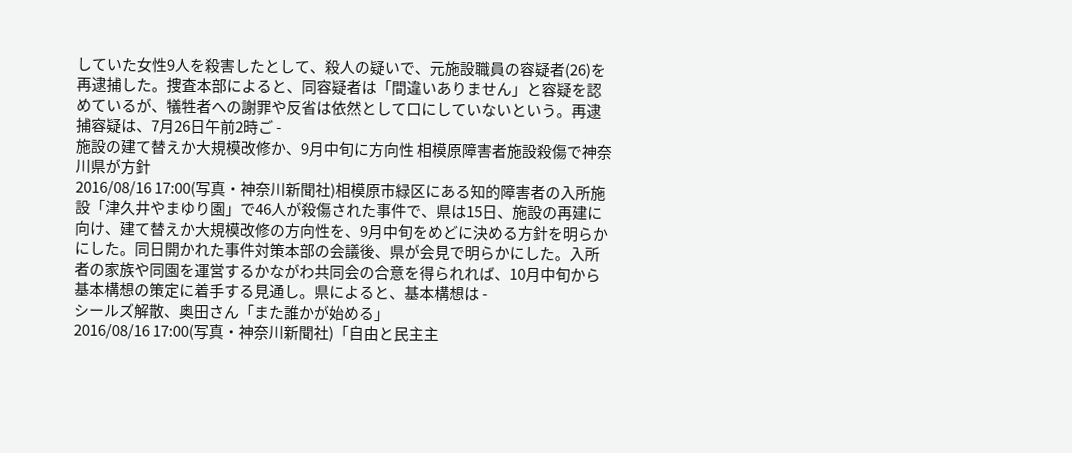していた女性9人を殺害したとして、殺人の疑いで、元施設職員の容疑者(26)を再逮捕した。捜査本部によると、同容疑者は「間違いありません」と容疑を認めているが、犠牲者への謝罪や反省は依然として口にしていないという。再逮捕容疑は、7月26日午前2時ご -
施設の建て替えか大規模改修か、9月中旬に方向性 相模原障害者施設殺傷で神奈川県が方針
2016/08/16 17:00(写真・神奈川新聞社)相模原市緑区にある知的障害者の入所施設「津久井やまゆり園」で46人が殺傷された事件で、県は15日、施設の再建に向け、建て替えか大規模改修の方向性を、9月中旬をめどに決める方針を明らかにした。同日開かれた事件対策本部の会議後、県が会見で明らかにした。入所者の家族や同園を運営するかながわ共同会の合意を得られれば、10月中旬から基本構想の策定に着手する見通し。県によると、基本構想は -
シールズ解散、奥田さん「また誰かが始める」
2016/08/16 17:00(写真・神奈川新聞社)「自由と民主主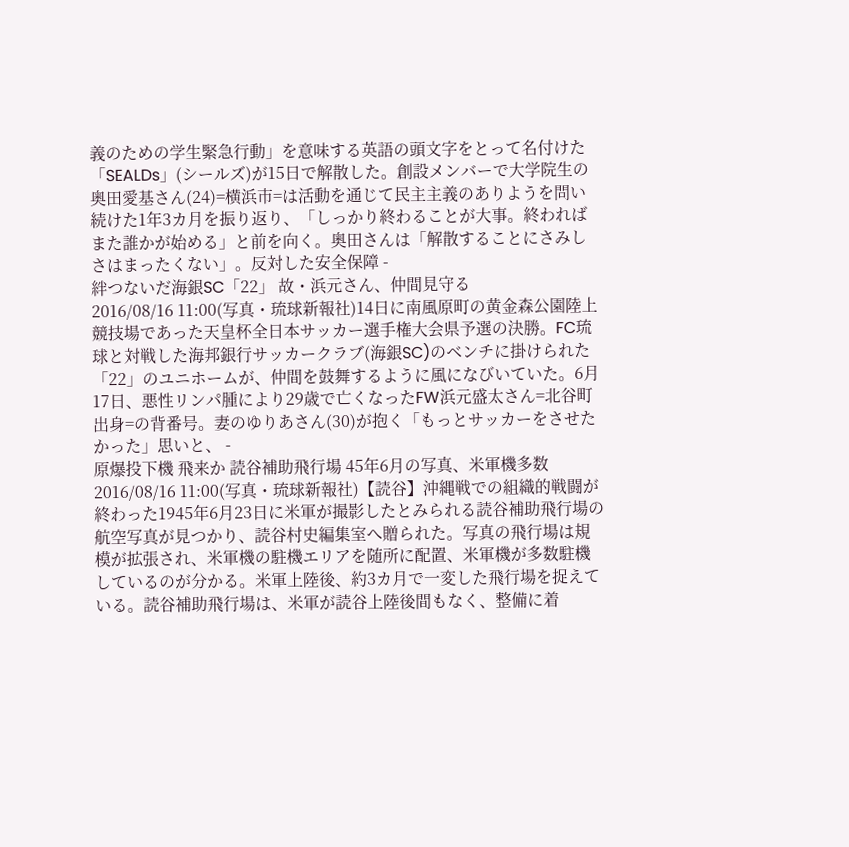義のための学生緊急行動」を意味する英語の頭文字をとって名付けた「SEALDs」(シールズ)が15日で解散した。創設メンバーで大学院生の奥田愛基さん(24)=横浜市=は活動を通じて民主主義のありようを問い続けた1年3カ月を振り返り、「しっかり終わることが大事。終わればまた誰かが始める」と前を向く。奥田さんは「解散することにさみしさはまったくない」。反対した安全保障 -
絆つないだ海銀SC「22」 故・浜元さん、仲間見守る
2016/08/16 11:00(写真・琉球新報社)14日に南風原町の黄金森公園陸上競技場であった天皇杯全日本サッカー選手権大会県予選の決勝。FC琉球と対戦した海邦銀行サッカークラブ(海銀SC)のベンチに掛けられた「22」のユニホームが、仲間を鼓舞するように風になびいていた。6月17日、悪性リンパ腫により29歳で亡くなったFW浜元盛太さん=北谷町出身=の背番号。妻のゆりあさん(30)が抱く「もっとサッカーをさせたかった」思いと、 -
原爆投下機 飛来か 読谷補助飛行場 45年6月の写真、米軍機多数
2016/08/16 11:00(写真・琉球新報社)【読谷】沖縄戦での組織的戦闘が終わった1945年6月23日に米軍が撮影したとみられる読谷補助飛行場の航空写真が見つかり、読谷村史編集室へ贈られた。写真の飛行場は規模が拡張され、米軍機の駐機エリアを随所に配置、米軍機が多数駐機しているのが分かる。米軍上陸後、約3カ月で一変した飛行場を捉えている。読谷補助飛行場は、米軍が読谷上陸後間もなく、整備に着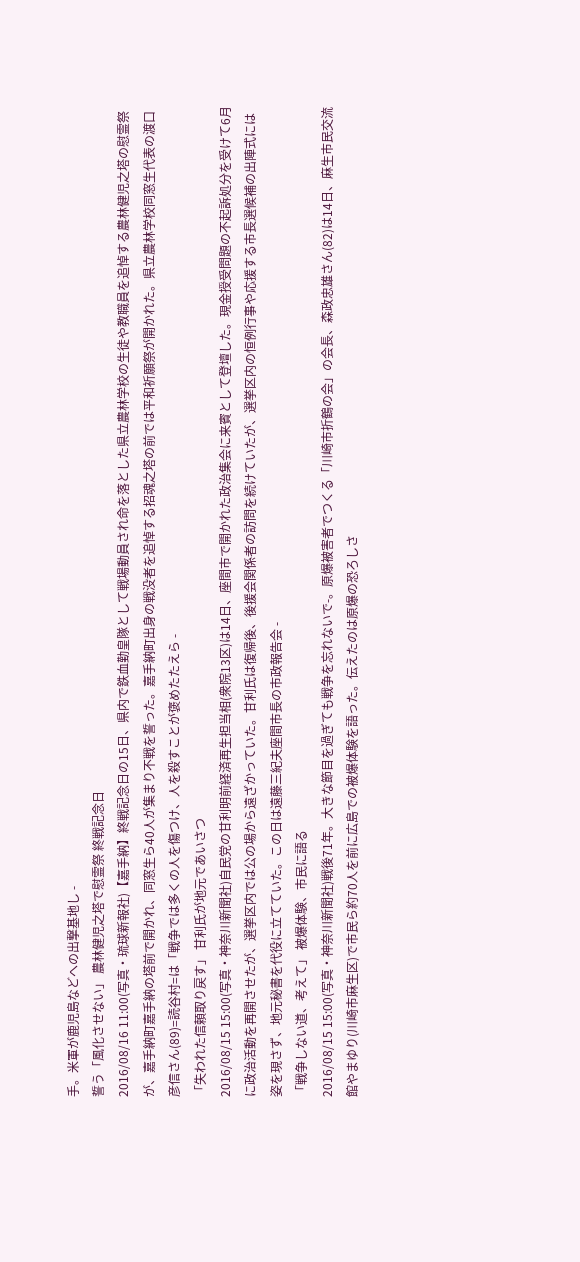手。米軍が鹿児島などへの出撃基地し -
誓う「風化させない」 農林健児之塔で慰霊祭 終戦記念日
2016/08/16 11:00(写真・琉球新報社)【嘉手納】終戦記念日の15日、県内で鉄血勤皇隊として戦場動員され命を落とした県立農林学校の生徒や教職員を追悼する農林健児之塔の慰霊祭が、嘉手納町嘉手納の塔前で開かれ、同窓生ら40人が集まり不戦を誓った。嘉手納町出身の戦没者を追悼する招魂之塔の前では平和祈願祭が開かれた。県立農林学校同窓生代表の渡口彦信さん(89)=読谷村=は「戦争では多くの人を傷つけ、人を殺すことが褒めたたえら -
「失われた信頼取り戻す」 甘利氏が地元であいさつ
2016/08/15 15:00(写真・神奈川新聞社)自民党の甘利明前経済再生担当相(衆院13区)は14日、座間市で開かれた政治集会に来賓として登壇した。現金授受問題の不起訴処分を受けて6月に政治活動を再開させたが、選挙区内では公の場から遠ざかっていた。甘利氏は復帰後、後援会関係者の訪問を続けていたが、選挙区内の恒例行事や応援する市長選候補の出陣式には姿を現さず、地元秘書を代役に立てていた。この日は遠藤三紀夫座間市長の市政報告会 -
「戦争しない道、考えて」 被爆体験、市民に語る
2016/08/15 15:00(写真・神奈川新聞社)戦後71年。大きな節目を過ぎても戦争を忘れないで-。原爆被害者でつくる「川崎市折鶴の会」の会長、森政忠雄さん(82)は14日、麻生市民交流館やまゆり(川崎市麻生区)で市民ら約70人を前に広島での被爆体験を語った。伝えたのは原爆の恐ろしさ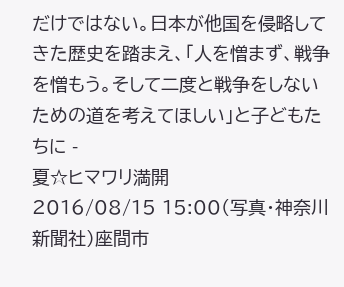だけではない。日本が他国を侵略してきた歴史を踏まえ、「人を憎まず、戦争を憎もう。そして二度と戦争をしないための道を考えてほしい」と子どもたちに -
夏☆ヒマワリ満開
2016/08/15 15:00(写真・神奈川新聞社)座間市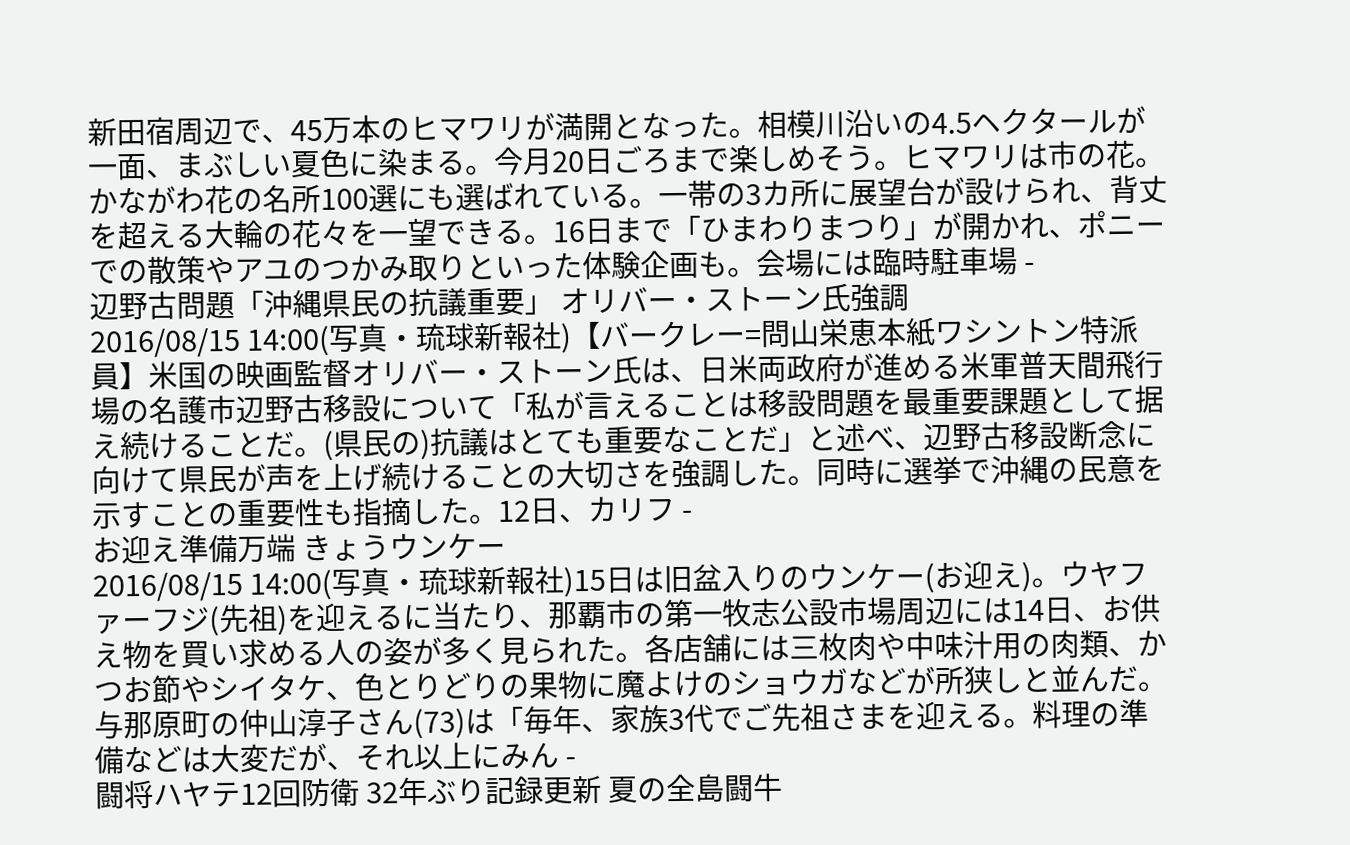新田宿周辺で、45万本のヒマワリが満開となった。相模川沿いの4.5ヘクタールが一面、まぶしい夏色に染まる。今月20日ごろまで楽しめそう。ヒマワリは市の花。かながわ花の名所100選にも選ばれている。一帯の3カ所に展望台が設けられ、背丈を超える大輪の花々を一望できる。16日まで「ひまわりまつり」が開かれ、ポニーでの散策やアユのつかみ取りといった体験企画も。会場には臨時駐車場 -
辺野古問題「沖縄県民の抗議重要」 オリバー・ストーン氏強調
2016/08/15 14:00(写真・琉球新報社)【バークレー=問山栄恵本紙ワシントン特派員】米国の映画監督オリバー・ストーン氏は、日米両政府が進める米軍普天間飛行場の名護市辺野古移設について「私が言えることは移設問題を最重要課題として据え続けることだ。(県民の)抗議はとても重要なことだ」と述べ、辺野古移設断念に向けて県民が声を上げ続けることの大切さを強調した。同時に選挙で沖縄の民意を示すことの重要性も指摘した。12日、カリフ -
お迎え準備万端 きょうウンケー
2016/08/15 14:00(写真・琉球新報社)15日は旧盆入りのウンケー(お迎え)。ウヤファーフジ(先祖)を迎えるに当たり、那覇市の第一牧志公設市場周辺には14日、お供え物を買い求める人の姿が多く見られた。各店舗には三枚肉や中味汁用の肉類、かつお節やシイタケ、色とりどりの果物に魔よけのショウガなどが所狭しと並んだ。与那原町の仲山淳子さん(73)は「毎年、家族3代でご先祖さまを迎える。料理の準備などは大変だが、それ以上にみん -
闘将ハヤテ12回防衛 32年ぶり記録更新 夏の全島闘牛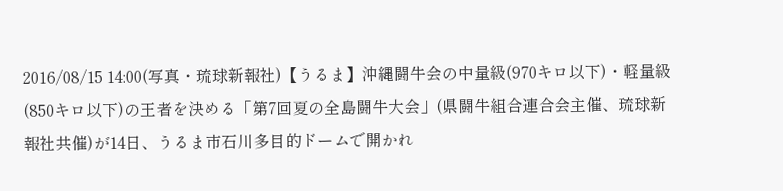2016/08/15 14:00(写真・琉球新報社)【うるま】沖縄闘牛会の中量級(970キロ以下)・軽量級(850キロ以下)の王者を決める「第7回夏の全島闘牛大会」(県闘牛組合連合会主催、琉球新報社共催)が14日、うるま市石川多目的ドームで開かれ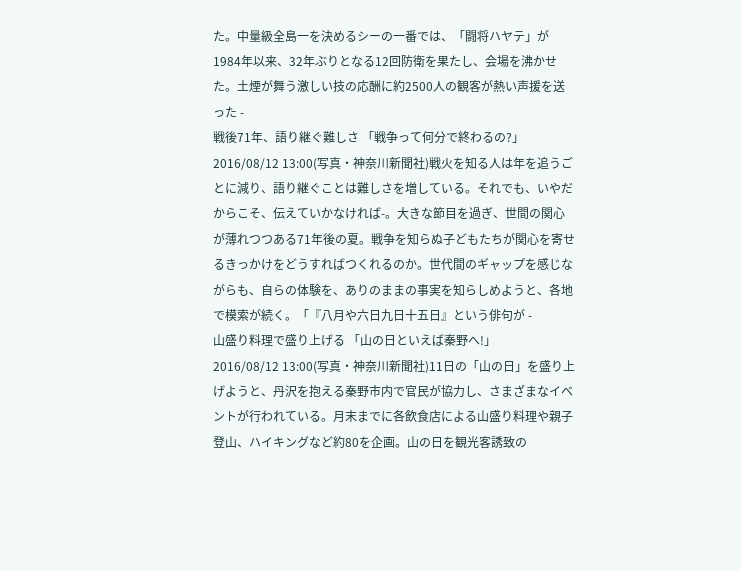た。中量級全島一を決めるシーの一番では、「闘将ハヤテ」が1984年以来、32年ぶりとなる12回防衛を果たし、会場を沸かせた。土煙が舞う激しい技の応酬に約2500人の観客が熱い声援を送った -
戦後71年、語り継ぐ難しさ 「戦争って何分で終わるの?」
2016/08/12 13:00(写真・神奈川新聞社)戦火を知る人は年を追うごとに減り、語り継ぐことは難しさを増している。それでも、いやだからこそ、伝えていかなければ-。大きな節目を過ぎ、世間の関心が薄れつつある71年後の夏。戦争を知らぬ子どもたちが関心を寄せるきっかけをどうすればつくれるのか。世代間のギャップを感じながらも、自らの体験を、ありのままの事実を知らしめようと、各地で模索が続く。「『八月や六日九日十五日』という俳句が -
山盛り料理で盛り上げる 「山の日といえば秦野へ!」
2016/08/12 13:00(写真・神奈川新聞社)11日の「山の日」を盛り上げようと、丹沢を抱える秦野市内で官民が協力し、さまざまなイベントが行われている。月末までに各飲食店による山盛り料理や親子登山、ハイキングなど約80を企画。山の日を観光客誘致の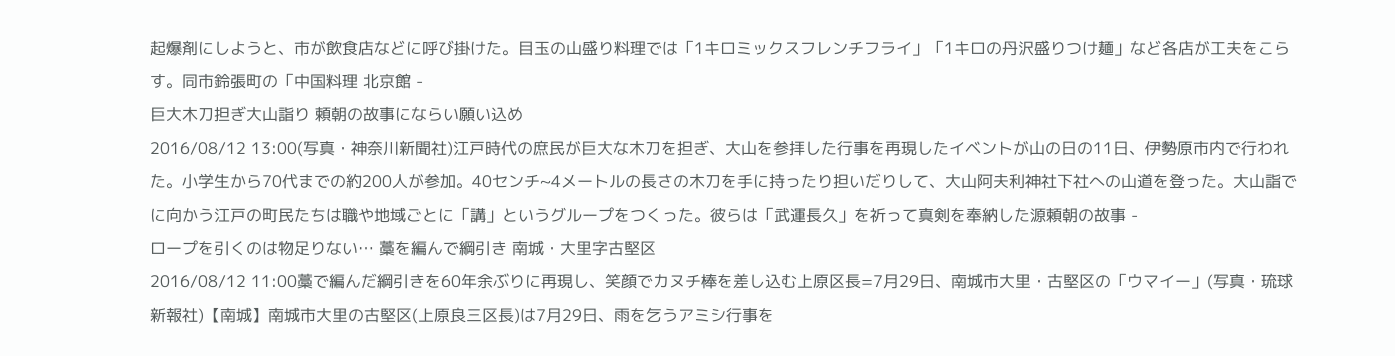起爆剤にしようと、市が飲食店などに呼び掛けた。目玉の山盛り料理では「1キロミックスフレンチフライ」「1キロの丹沢盛りつけ麺」など各店が工夫をこらす。同市鈴張町の「中国料理 北京館 -
巨大木刀担ぎ大山詣り 頼朝の故事にならい願い込め
2016/08/12 13:00(写真・神奈川新聞社)江戸時代の庶民が巨大な木刀を担ぎ、大山を参拝した行事を再現したイベントが山の日の11日、伊勢原市内で行われた。小学生から70代までの約200人が参加。40センチ~4メートルの長さの木刀を手に持ったり担いだりして、大山阿夫利神社下社への山道を登った。大山詣でに向かう江戸の町民たちは職や地域ごとに「講」というグループをつくった。彼らは「武運長久」を祈って真剣を奉納した源頼朝の故事 -
ロープを引くのは物足りない… 藁を編んで綱引き 南城・大里字古堅区
2016/08/12 11:00藁で編んだ綱引きを60年余ぶりに再現し、笑顔でカヌチ棒を差し込む上原区長=7月29日、南城市大里・古堅区の「ウマイー」(写真・琉球新報社)【南城】南城市大里の古堅区(上原良三区長)は7月29日、雨を乞うアミシ行事を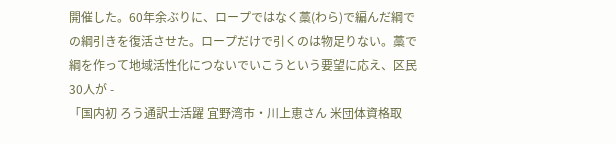開催した。60年余ぶりに、ロープではなく藁(わら)で編んだ綱での綱引きを復活させた。ロープだけで引くのは物足りない。藁で綱を作って地域活性化につないでいこうという要望に応え、区民30人が -
「国内初 ろう通訳士活躍 宜野湾市・川上恵さん 米団体資格取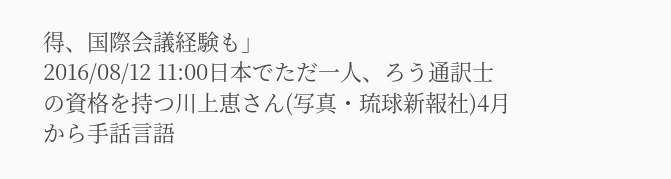得、国際会議経験も」
2016/08/12 11:00日本でただ一人、ろう通訳士の資格を持つ川上恵さん(写真・琉球新報社)4月から手話言語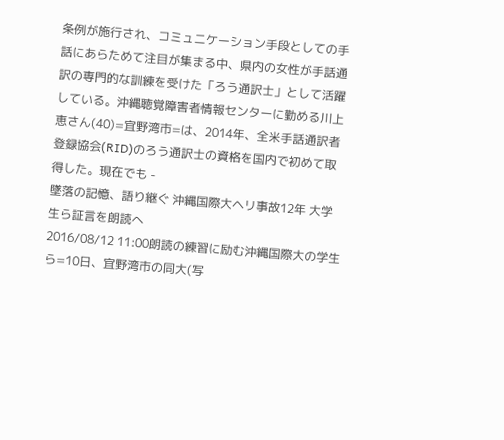条例が施行され、コミュニケーション手段としての手話にあらためて注目が集まる中、県内の女性が手話通訳の専門的な訓練を受けた「ろう通訳士」として活躍している。沖縄聴覚障害者情報センターに勤める川上恵さん(40)=宜野湾市=は、2014年、全米手話通訳者登録協会(RID)のろう通訳士の資格を国内で初めて取得した。現在でも -
墜落の記憶、語り継ぐ 沖縄国際大ヘリ事故12年 大学生ら証言を朗読へ
2016/08/12 11:00朗読の練習に励む沖縄国際大の学生ら=10日、宜野湾市の同大(写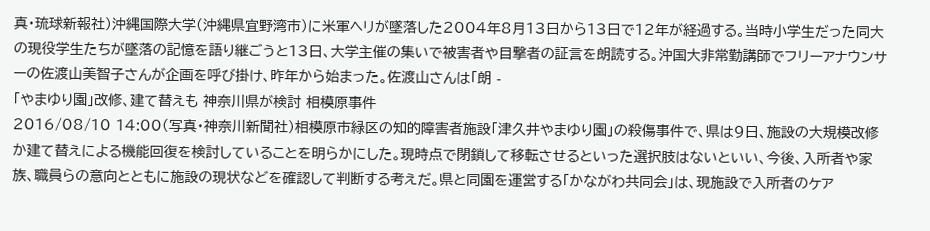真・琉球新報社)沖縄国際大学(沖縄県宜野湾市)に米軍ヘリが墜落した2004年8月13日から13日で12年が経過する。当時小学生だった同大の現役学生たちが墜落の記憶を語り継ごうと13日、大学主催の集いで被害者や目撃者の証言を朗読する。沖国大非常勤講師でフリーアナウンサーの佐渡山美智子さんが企画を呼び掛け、昨年から始まった。佐渡山さんは「朗 -
「やまゆり園」改修、建て替えも 神奈川県が検討 相模原事件
2016/08/10 14:00(写真・神奈川新聞社)相模原市緑区の知的障害者施設「津久井やまゆり園」の殺傷事件で、県は9日、施設の大規模改修か建て替えによる機能回復を検討していることを明らかにした。現時点で閉鎖して移転させるといった選択肢はないといい、今後、入所者や家族、職員らの意向とともに施設の現状などを確認して判断する考えだ。県と同園を運営する「かながわ共同会」は、現施設で入所者のケア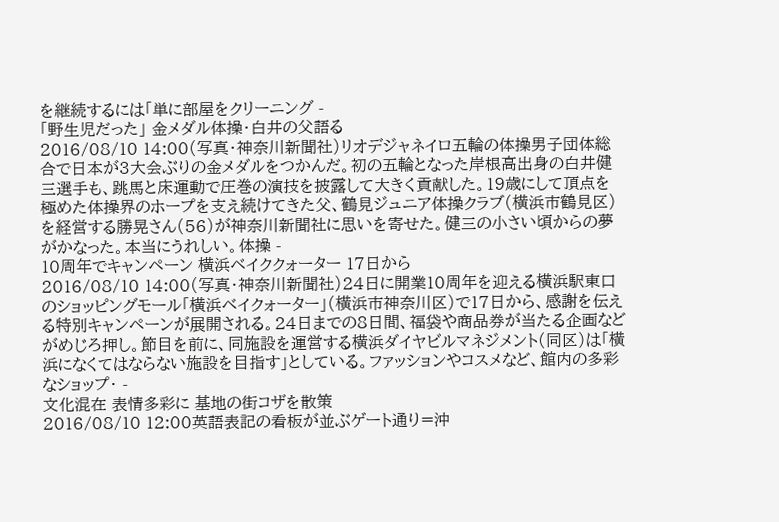を継続するには「単に部屋をクリーニング -
「野生児だった」 金メダル体操・白井の父語る
2016/08/10 14:00(写真・神奈川新聞社)リオデジャネイロ五輪の体操男子団体総合で日本が3大会ぶりの金メダルをつかんだ。初の五輪となった岸根高出身の白井健三選手も、跳馬と床運動で圧巻の演技を披露して大きく貢献した。19歳にして頂点を極めた体操界のホープを支え続けてきた父、鶴見ジュニア体操クラブ(横浜市鶴見区)を経営する勝晃さん(56)が神奈川新聞社に思いを寄せた。健三の小さい頃からの夢がかなった。本当にうれしい。体操 -
10周年でキャンペーン 横浜ベイククォーター 17日から
2016/08/10 14:00(写真・神奈川新聞社)24日に開業10周年を迎える横浜駅東口のショッピングモール「横浜ベイクォーター」(横浜市神奈川区)で17日から、感謝を伝える特別キャンペーンが展開される。24日までの8日間、福袋や商品券が当たる企画などがめじろ押し。節目を前に、同施設を運営する横浜ダイヤビルマネジメント(同区)は「横浜になくてはならない施設を目指す」としている。ファッションやコスメなど、館内の多彩なショップ・ -
文化混在 表情多彩に 基地の街コザを散策
2016/08/10 12:00英語表記の看板が並ぶゲート通り=沖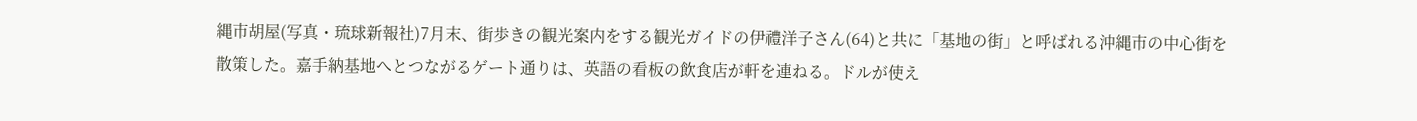縄市胡屋(写真・琉球新報社)7月末、街歩きの観光案内をする観光ガイドの伊禮洋子さん(64)と共に「基地の街」と呼ばれる沖縄市の中心街を散策した。嘉手納基地へとつながるゲート通りは、英語の看板の飲食店が軒を連ねる。ドルが使え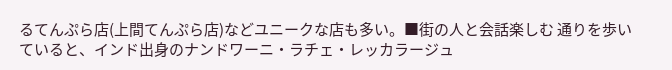るてんぷら店(上間てんぷら店)などユニークな店も多い。■街の人と会話楽しむ 通りを歩いていると、インド出身のナンドワーニ・ラチェ・レッカラージュ